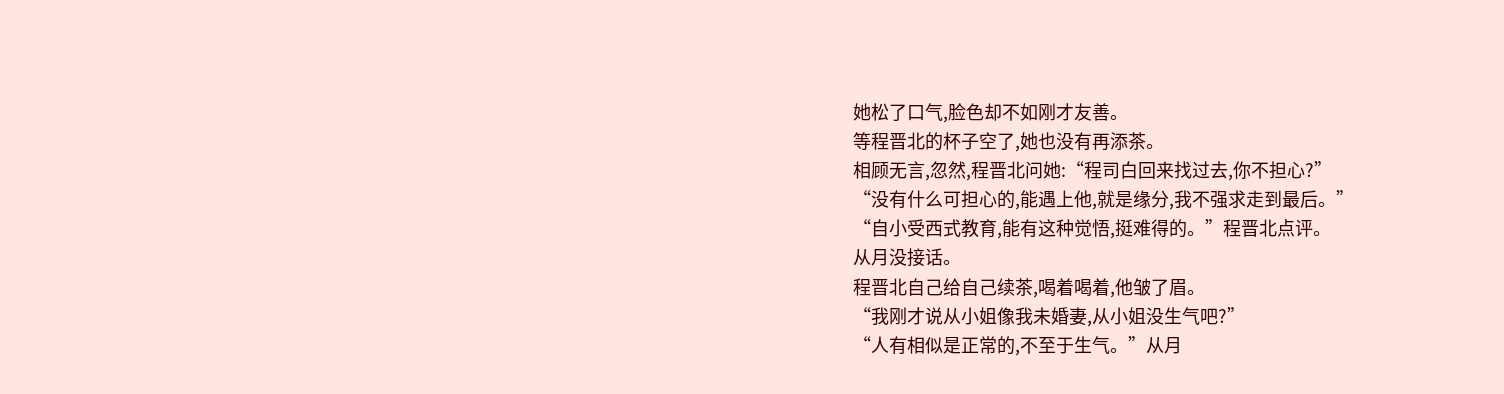她松了口气,脸色却不如刚才友善。
等程晋北的杯子空了,她也没有再添茶。
相顾无言,忽然,程晋北问她:“程司白回来找过去,你不担心?”
“没有什么可担心的,能遇上他,就是缘分,我不强求走到最后。”
“自小受西式教育,能有这种觉悟,挺难得的。”程晋北点评。
从月没接话。
程晋北自己给自己续茶,喝着喝着,他皱了眉。
“我刚才说从小姐像我未婚妻,从小姐没生气吧?”
“人有相似是正常的,不至于生气。”从月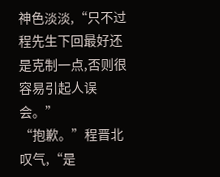神色淡淡,“只不过程先生下回最好还是克制一点,否则很容易引起人误会。”
“抱歉。”程晋北叹气,“是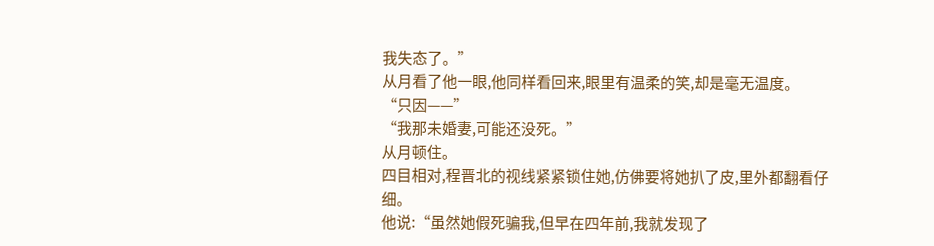我失态了。”
从月看了他一眼,他同样看回来,眼里有温柔的笑,却是毫无温度。
“只因——”
“我那未婚妻,可能还没死。”
从月顿住。
四目相对,程晋北的视线紧紧锁住她,仿佛要将她扒了皮,里外都翻看仔细。
他说:“虽然她假死骗我,但早在四年前,我就发现了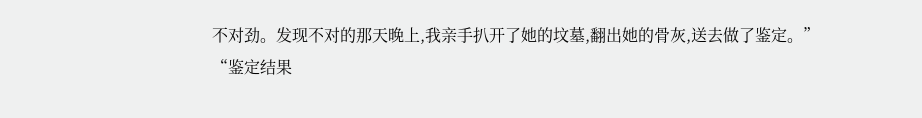不对劲。发现不对的那天晚上,我亲手扒开了她的坟墓,翻出她的骨灰,送去做了鉴定。”
“鉴定结果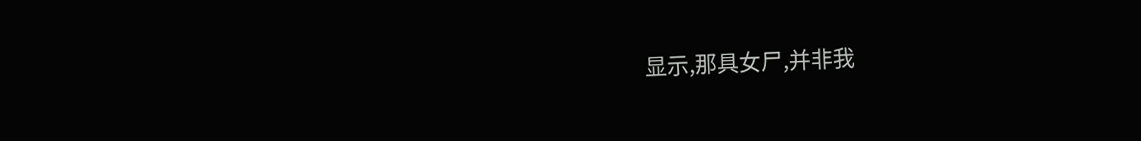显示,那具女尸,并非我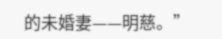的未婚妻——明慈。”